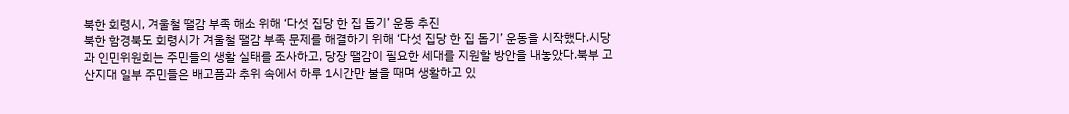북한 회령시, 겨울철 땔감 부족 해소 위해 ‘다섯 집당 한 집 돕기’ 운동 추진
북한 함경북도 회령시가 겨울철 땔감 부족 문제를 해결하기 위해 ‘다섯 집당 한 집 돕기’ 운동을 시작했다.시당과 인민위원회는 주민들의 생활 실태를 조사하고, 당장 땔감이 필요한 세대를 지원할 방안을 내놓았다.북부 고산지대 일부 주민들은 배고픔과 추위 속에서 하루 1시간만 불을 때며 생활하고 있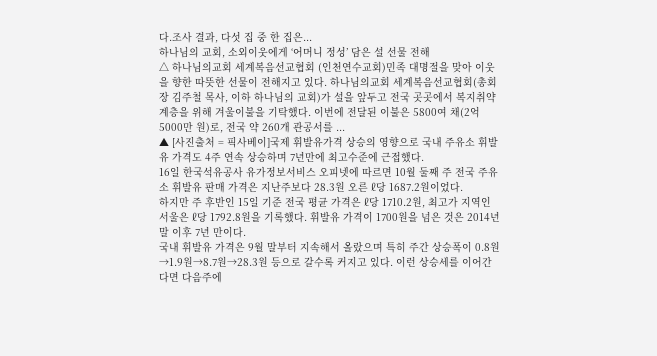다.조사 결과, 다섯 집 중 한 집은...
하나님의 교회, 소외이웃에게 ‘어머니 정성’ 담은 설 선물 전해
△ 하나님의교회 세계복음선교협회 (인천연수교회)민족 대명절을 맞아 이웃을 향한 따뜻한 선물이 전해지고 있다. 하나님의교회 세계복음선교협회(총회장 김주철 목사, 이하 하나님의 교회)가 설을 앞두고 전국 곳곳에서 복지취약 계층을 위해 겨울이불을 기탁했다. 이번에 전달된 이불은 5800여 채(2억5000만 원)로, 전국 약 260개 관공서를 ...
▲ [사진출처 = 픽사베이]국제 휘발유가격 상승의 영향으로 국내 주유소 휘발유 가격도 4주 연속 상승하며 7년만에 최고수준에 근접했다.
16일 한국석유공사 유가정보서비스 오피넷에 따르면 10월 둘째 주 전국 주유소 휘발유 판매 가격은 지난주보다 28.3원 오른 ℓ당 1687.2원이었다.
하지만 주 후반인 15일 기준 전국 평균 가격은 ℓ당 1710.2원, 최고가 지역인 서울은 ℓ당 1792.8원을 기록했다. 휘발유 가격이 1700원을 넘은 것은 2014년 말 이후 7년 만이다.
국내 휘발유 가격은 9월 말부터 지속해서 올랐으며 특히 주간 상승폭이 0.8원→1.9원→8.7원→28.3원 등으로 갈수록 커지고 있다. 이런 상승세를 이어간다면 다음주에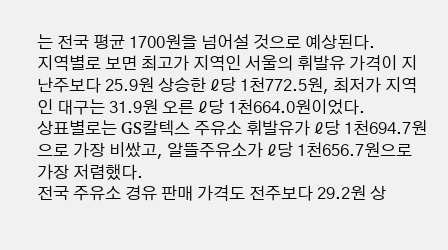는 전국 평균 1700원을 넘어설 것으로 예상된다.
지역별로 보면 최고가 지역인 서울의 휘발유 가격이 지난주보다 25.9원 상승한 ℓ당 1천772.5원, 최저가 지역인 대구는 31.9원 오른 ℓ당 1천664.0원이었다.
상표별로는 GS칼텍스 주유소 휘발유가 ℓ당 1천694.7원으로 가장 비쌌고, 알뜰주유소가 ℓ당 1천656.7원으로 가장 저렴했다.
전국 주유소 경유 판매 가격도 전주보다 29.2원 상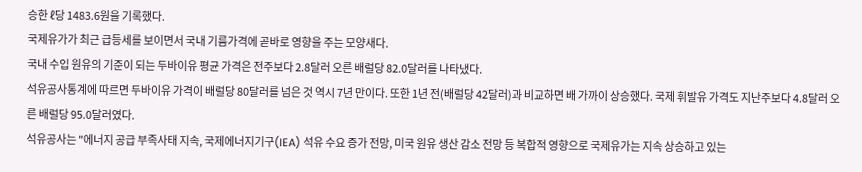승한 ℓ당 1483.6원을 기록했다.
국제유가가 최근 급등세를 보이면서 국내 기름가격에 곧바로 영향을 주는 모양새다.
국내 수입 원유의 기준이 되는 두바이유 평균 가격은 전주보다 2.8달러 오른 배럴당 82.0달러를 나타냈다.
석유공사통계에 따르면 두바이유 가격이 배럴당 80달러를 넘은 것 역시 7년 만이다. 또한 1년 전(배럴당 42달러)과 비교하면 배 가까이 상승했다. 국제 휘발유 가격도 지난주보다 4.8달러 오른 배럴당 95.0달러였다.
석유공사는 "에너지 공급 부족사태 지속, 국제에너지기구(IEA) 석유 수요 증가 전망, 미국 원유 생산 감소 전망 등 복합적 영향으로 국제유가는 지속 상승하고 있는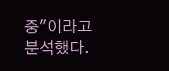중"이라고 분석했다.